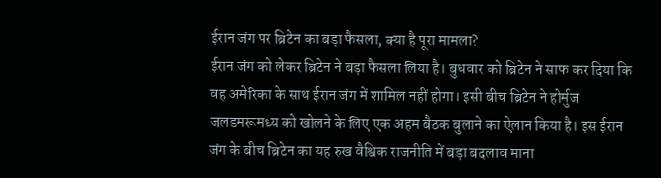ईरान जंग पर ब्रिटेन का बड़ा फैसला, क्या है पूरा मामला?
ईरान जंग को लेकर ब्रिटेन ने बड़ा फैसला लिया है। बुधवार को ब्रिटेन ने साफ कर दिया कि वह अमेरिका के साथ ईरान जंग में शामिल नहीं होगा। इसी बीच ब्रिटेन ने होर्मुज जलडमरूमध्य को खोलने के लिए एक अहम बैठक बुलाने का ऐलान किया है। इस ईरान जंग के बीच ब्रिटेन का यह रुख वैश्विक राजनीति में बड़ा बदलाव माना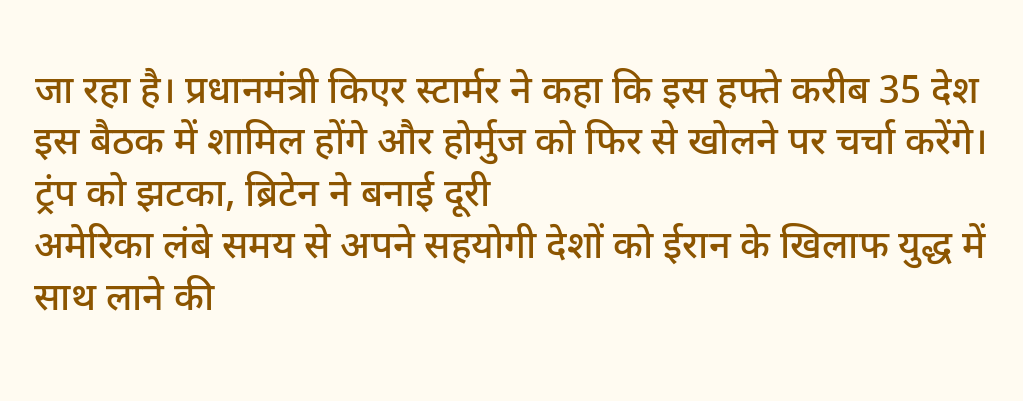जा रहा है। प्रधानमंत्री किएर स्टार्मर ने कहा कि इस हफ्ते करीब 35 देश इस बैठक में शामिल होंगे और होर्मुज को फिर से खोलने पर चर्चा करेंगे।
ट्रंप को झटका, ब्रिटेन ने बनाई दूरी
अमेरिका लंबे समय से अपने सहयोगी देशों को ईरान के खिलाफ युद्ध में साथ लाने की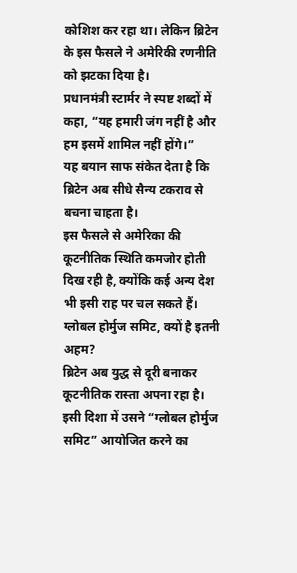कोशिश कर रहा था। लेकिन ब्रिटेन के इस फैसले ने अमेरिकी रणनीति को झटका दिया है।
प्रधानमंत्री स्टार्मर ने स्पष्ट शब्दों में कहा, “यह हमारी जंग नहीं है और हम इसमें शामिल नहीं होंगे।”
यह बयान साफ संकेत देता है कि ब्रिटेन अब सीधे सैन्य टकराव से बचना चाहता है।
इस फैसले से अमेरिका की कूटनीतिक स्थिति कमजोर होती दिख रही है, क्योंकि कई अन्य देश भी इसी राह पर चल सकते हैं।
ग्लोबल होर्मुज समिट, क्यों है इतनी अहम?
ब्रिटेन अब युद्ध से दूरी बनाकर कूटनीतिक रास्ता अपना रहा है। इसी दिशा में उसने “ग्लोबल होर्मुज समिट” आयोजित करने का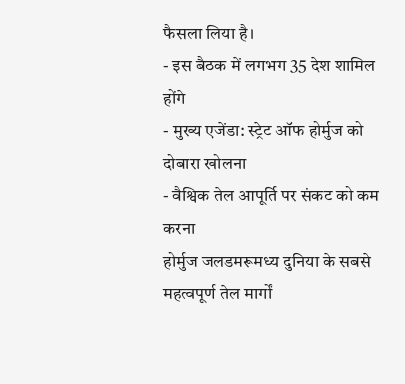फैसला लिया है।
- इस बैठक में लगभग 35 देश शामिल होंगे
- मुख्य एजेंडा: स्ट्रेट ऑफ होर्मुज को दोबारा खोलना
- वैश्विक तेल आपूर्ति पर संकट को कम करना
होर्मुज जलडमरूमध्य दुनिया के सबसे महत्वपूर्ण तेल मार्गों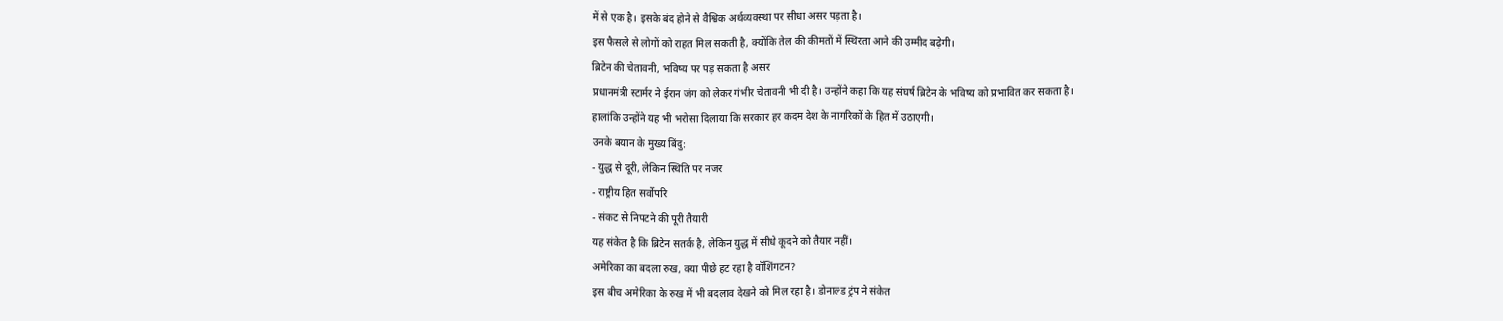में से एक है। इसके बंद होने से वैश्विक अर्थव्यवस्था पर सीधा असर पड़ता है।
इस फैसले से लोगों को राहत मिल सकती है, क्योंकि तेल की कीमतों में स्थिरता आने की उम्मीद बढ़ेगी।
ब्रिटेन की चेतावनी, भविष्य पर पड़ सकता है असर
प्रधानमंत्री स्टार्मर ने ईरान जंग को लेकर गंभीर चेतावनी भी दी है। उन्होंने कहा कि यह संघर्ष ब्रिटेन के भविष्य को प्रभावित कर सकता है।
हालांकि उन्होंने यह भी भरोसा दिलाया कि सरकार हर कदम देश के नागरिकों के हित में उठाएगी।
उनके बयान के मुख्य बिंदु:
- युद्ध से दूरी, लेकिन स्थिति पर नजर
- राष्ट्रीय हित सर्वोपरि
- संकट से निपटने की पूरी तैयारी
यह संकेत है कि ब्रिटेन सतर्क है, लेकिन युद्ध में सीधे कूदने को तैयार नहीं।
अमेरिका का बदला रुख, क्या पीछे हट रहा है वॉशिंगटन?
इस बीच अमेरिका के रुख में भी बदलाव देखने को मिल रहा है। डोनाल्ड ट्रंप ने संकेत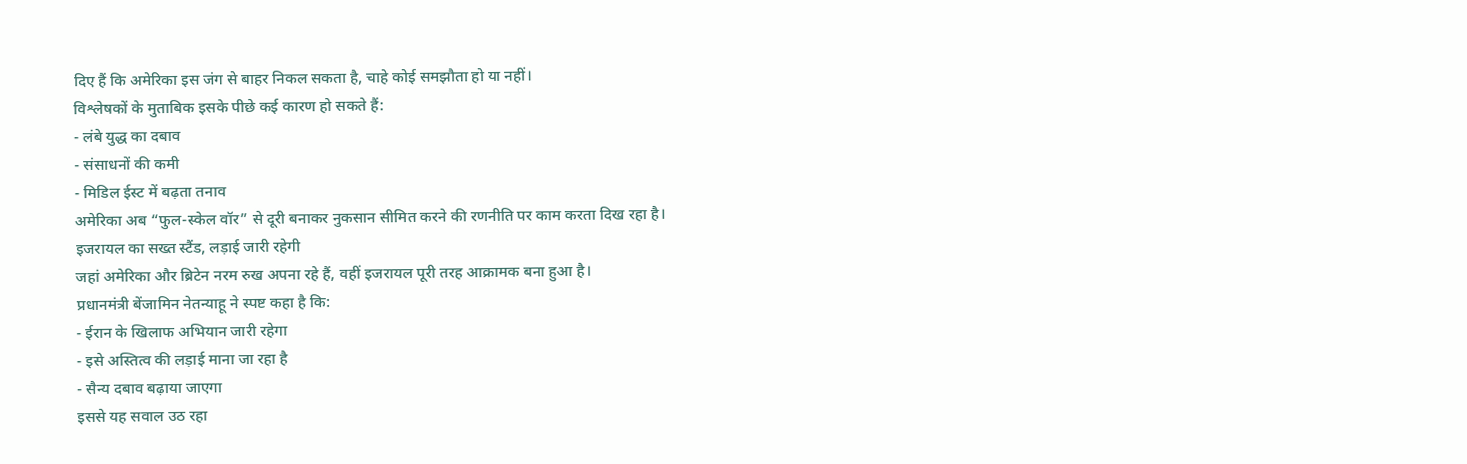दिए हैं कि अमेरिका इस जंग से बाहर निकल सकता है, चाहे कोई समझौता हो या नहीं।
विश्लेषकों के मुताबिक इसके पीछे कई कारण हो सकते हैं:
- लंबे युद्ध का दबाव
- संसाधनों की कमी
- मिडिल ईस्ट में बढ़ता तनाव
अमेरिका अब “फुल-स्केल वॉर” से दूरी बनाकर नुकसान सीमित करने की रणनीति पर काम करता दिख रहा है।
इजरायल का सख्त स्टैंड, लड़ाई जारी रहेगी
जहां अमेरिका और ब्रिटेन नरम रुख अपना रहे हैं, वहीं इजरायल पूरी तरह आक्रामक बना हुआ है।
प्रधानमंत्री बेंजामिन नेतन्याहू ने स्पष्ट कहा है कि:
- ईरान के खिलाफ अभियान जारी रहेगा
- इसे अस्तित्व की लड़ाई माना जा रहा है
- सैन्य दबाव बढ़ाया जाएगा
इससे यह सवाल उठ रहा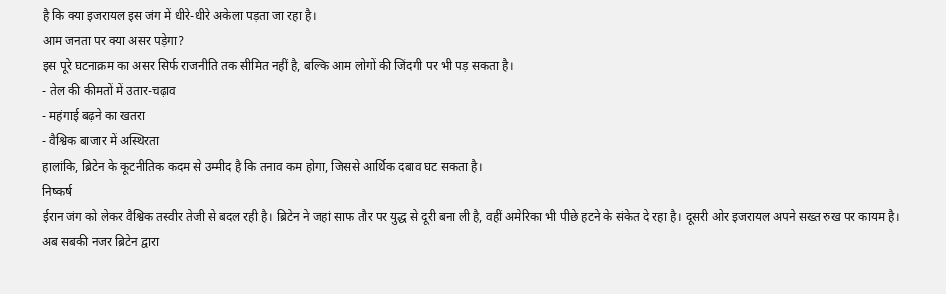है कि क्या इजरायल इस जंग में धीरे-धीरे अकेला पड़ता जा रहा है।
आम जनता पर क्या असर पड़ेगा?
इस पूरे घटनाक्रम का असर सिर्फ राजनीति तक सीमित नहीं है, बल्कि आम लोगों की जिंदगी पर भी पड़ सकता है।
- तेल की कीमतों में उतार-चढ़ाव
- महंगाई बढ़ने का खतरा
- वैश्विक बाजार में अस्थिरता
हालांकि, ब्रिटेन के कूटनीतिक कदम से उम्मीद है कि तनाव कम होगा, जिससे आर्थिक दबाव घट सकता है।
निष्कर्ष
ईरान जंग को लेकर वैश्विक तस्वीर तेजी से बदल रही है। ब्रिटेन ने जहां साफ तौर पर युद्ध से दूरी बना ली है, वहीं अमेरिका भी पीछे हटने के संकेत दे रहा है। दूसरी ओर इजरायल अपने सख्त रुख पर कायम है।
अब सबकी नजर ब्रिटेन द्वारा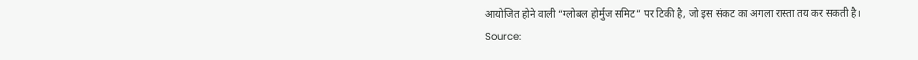आयोजित होने वाली “ग्लोबल होर्मुज समिट” पर टिकी है, जो इस संकट का अगला रास्ता तय कर सकती है।
Source: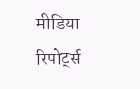मीडिया रिपोर्ट्स